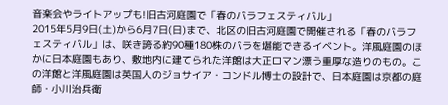音楽会やライトアップも!旧古河庭園で「春のバラフェスティバル」
2015年5月9日(土)から6月7日(日)まで、北区の旧古河庭園で開催される「春のバラフェスティバル」は、咲き誇る約90種180株のバラを堪能できるイベント。洋風庭園のほかに日本庭園もあり、敷地内に建てられた洋館は大正ロマン漂う重厚な造りのもの。この洋館と洋風庭園は英国人のジョサイア・コンドル博士の設計で、日本庭園は京都の庭師・小川治兵衛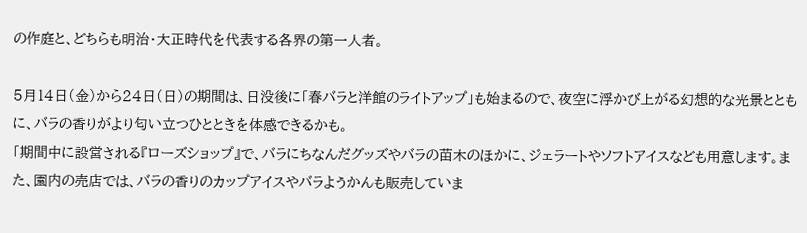の作庭と、どちらも明治・大正時代を代表する各界の第一人者。

5月14日(金)から24日(日)の期間は、日没後に「春バラと洋館のライトアップ」も始まるので、夜空に浮かび上がる幻想的な光景とともに、バラの香りがより匂い立つひとときを体感できるかも。
「期間中に設営される『ローズショップ』で、バラにちなんだグッズやバラの苗木のほかに、ジェラートやソフトアイスなども用意します。また、園内の売店では、バラの香りのカップアイスやバラようかんも販売していま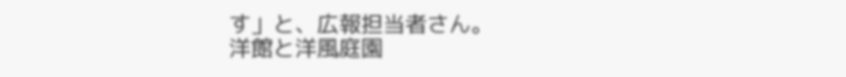す」と、広報担当者さん。
洋館と洋風庭園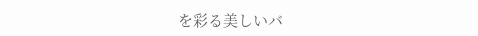を彩る美しいバ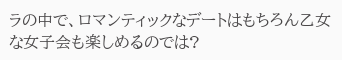ラの中で、ロマンティックなデートはもちろん乙女な女子会も楽しめるのでは?